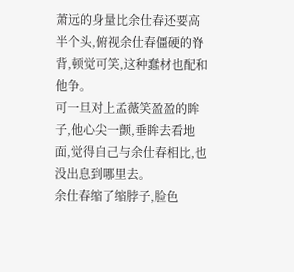萧远的身量比余仕春还要高半个头,俯视余仕春僵硬的脊背,顿觉可笑,这种蠢材也配和他争。
可一旦对上孟薇笑盈盈的眸子,他心尖一颤,垂眸去看地面,觉得自己与余仕春相比,也没出息到哪里去。
余仕春缩了缩脖子,脸色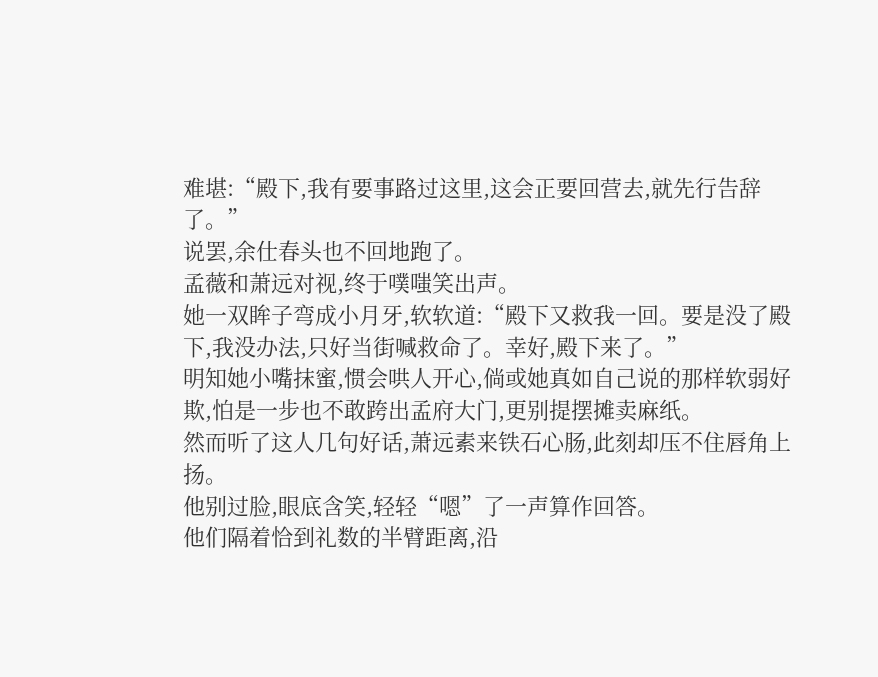难堪:“殿下,我有要事路过这里,这会正要回营去,就先行告辞了。”
说罢,余仕春头也不回地跑了。
孟薇和萧远对视,终于噗嗤笑出声。
她一双眸子弯成小月牙,软软道:“殿下又救我一回。要是没了殿下,我没办法,只好当街喊救命了。幸好,殿下来了。”
明知她小嘴抹蜜,惯会哄人开心,倘或她真如自己说的那样软弱好欺,怕是一步也不敢跨出孟府大门,更别提摆摊卖麻纸。
然而听了这人几句好话,萧远素来铁石心肠,此刻却压不住唇角上扬。
他别过脸,眼底含笑,轻轻“嗯”了一声算作回答。
他们隔着恰到礼数的半臂距离,沿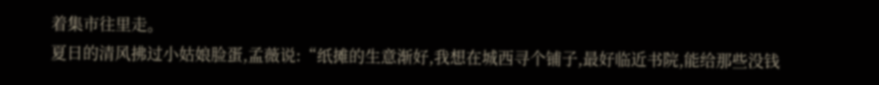着集市往里走。
夏日的清风拂过小姑娘脸蛋,孟薇说:“纸摊的生意渐好,我想在城西寻个铺子,最好临近书院,能给那些没钱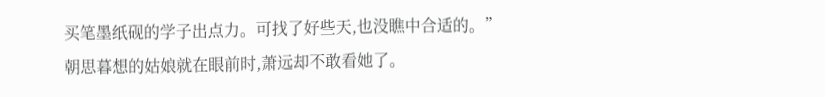买笔墨纸砚的学子出点力。可找了好些天,也没瞧中合适的。”
朝思暮想的姑娘就在眼前时,萧远却不敢看她了。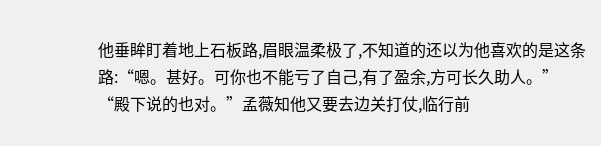他垂眸盯着地上石板路,眉眼温柔极了,不知道的还以为他喜欢的是这条路:“嗯。甚好。可你也不能亏了自己,有了盈余,方可长久助人。”
“殿下说的也对。”孟薇知他又要去边关打仗,临行前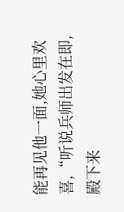能再见他一面,她心里欢喜,“听说兵师出发在即,殿下来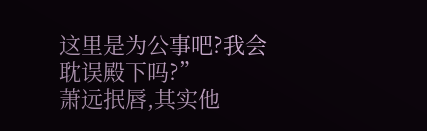这里是为公事吧?我会耽误殿下吗?”
萧远抿唇,其实他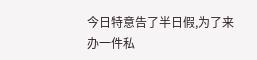今日特意告了半日假,为了来办一件私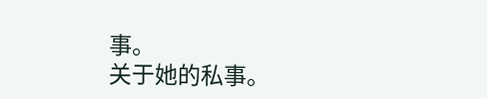事。
关于她的私事。